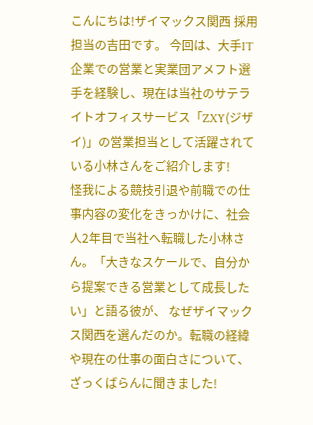こんにちは!ザイマックス関西 採用担当の吉田です。 今回は、大手IT企業での営業と実業団アメフト選手を経験し、現在は当社のサテライトオフィスサービス「ZXY(ジザイ)」の営業担当として活躍されている小林さんをご紹介します!
怪我による競技引退や前職での仕事内容の変化をきっかけに、社会人2年目で当社へ転職した小林さん。「大きなスケールで、自分から提案できる営業として成長したい」と語る彼が、 なぜザイマックス関西を選んだのか。転職の経緯や現在の仕事の面白さについて、ざっくばらんに聞きました!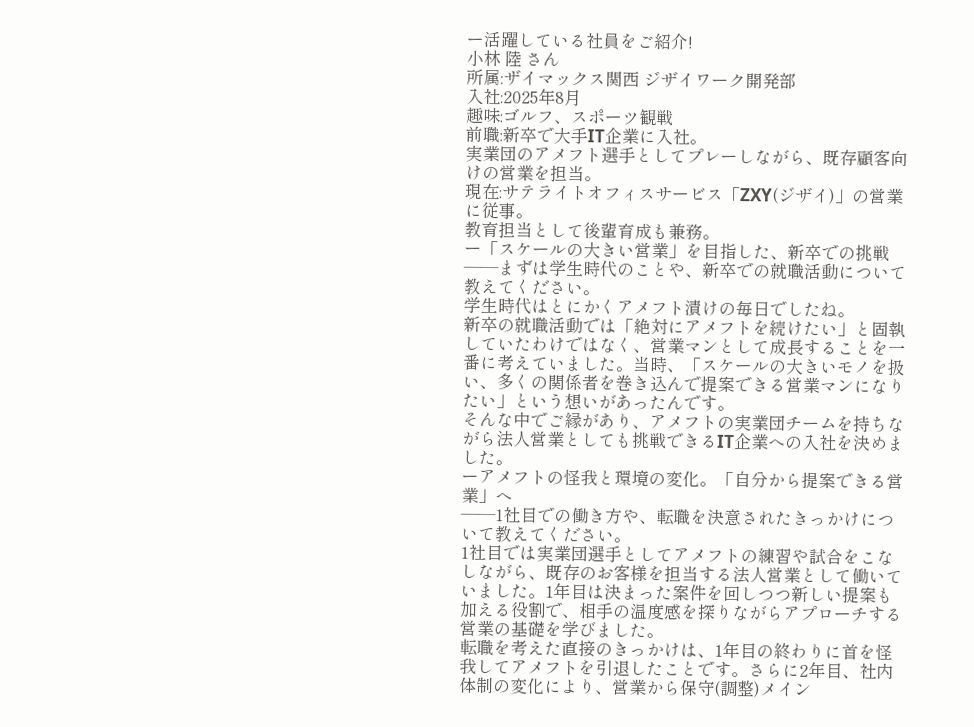ー活躍している社員をご紹介!
小林 陸 さん
所属:ザイマックス関西 ジザイワーク開発部
入社:2025年8月
趣味:ゴルフ、スポーツ観戦
前職:新卒で大手IT企業に入社。
実業団のアメフト選手としてプレーしながら、既存顧客向けの営業を担当。
現在:サテライトオフィスサービス「ZXY(ジザイ)」の営業に従事。
教育担当として後輩育成も兼務。
ー「スケールの大きい営業」を目指した、新卒での挑戦
――まずは学生時代のことや、新卒での就職活動について教えてください。
学生時代はとにかくアメフト漬けの毎日でしたね。
新卒の就職活動では「絶対にアメフトを続けたい」と固執していたわけではなく、営業マンとして成長することを一番に考えていました。当時、「スケールの大きいモノを扱い、多くの関係者を巻き込んで提案できる営業マンになりたい」という想いがあったんです。
そんな中でご縁があり、アメフトの実業団チームを持ちながら法人営業としても挑戦できるIT企業への入社を決めました。
ーアメフトの怪我と環境の変化。「自分から提案できる営業」へ
――1社目での働き方や、転職を決意されたきっかけについて教えてください。
1社目では実業団選手としてアメフトの練習や試合をこなしながら、既存のお客様を担当する法人営業として働いていました。1年目は決まった案件を回しつつ新しい提案も加える役割で、相手の温度感を探りながらアプローチする営業の基礎を学びました。
転職を考えた直接のきっかけは、1年目の終わりに首を怪我してアメフトを引退したことです。さらに2年目、社内体制の変化により、営業から保守(調整)メイン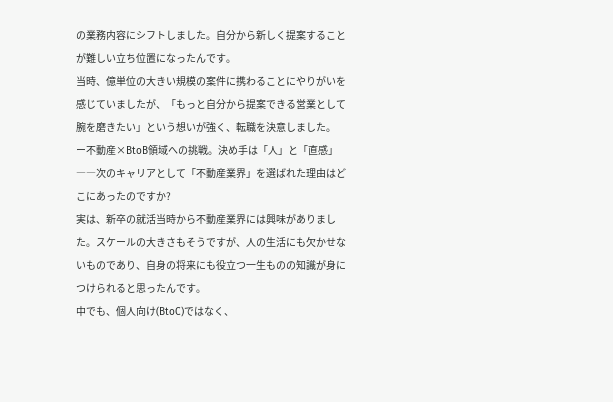の業務内容にシフトしました。自分から新しく提案することが難しい立ち位置になったんです。
当時、億単位の大きい規模の案件に携わることにやりがいを感じていましたが、「もっと自分から提案できる営業として腕を磨きたい」という想いが強く、転職を決意しました。
ー不動産×BtoB領域への挑戦。決め手は「人」と「直感」
――次のキャリアとして「不動産業界」を選ばれた理由はどこにあったのですか?
実は、新卒の就活当時から不動産業界には興味がありました。スケールの大きさもそうですが、人の生活にも欠かせないものであり、自身の将来にも役立つ一生ものの知識が身につけられると思ったんです。
中でも、個人向け(BtoC)ではなく、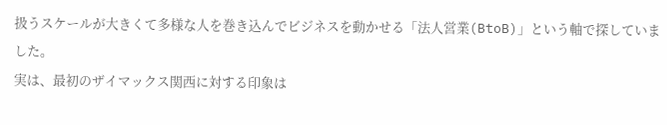扱うスケールが大きくて多様な人を巻き込んでビジネスを動かせる「法人営業(BtoB)」という軸で探していました。
実は、最初のザイマックス関西に対する印象は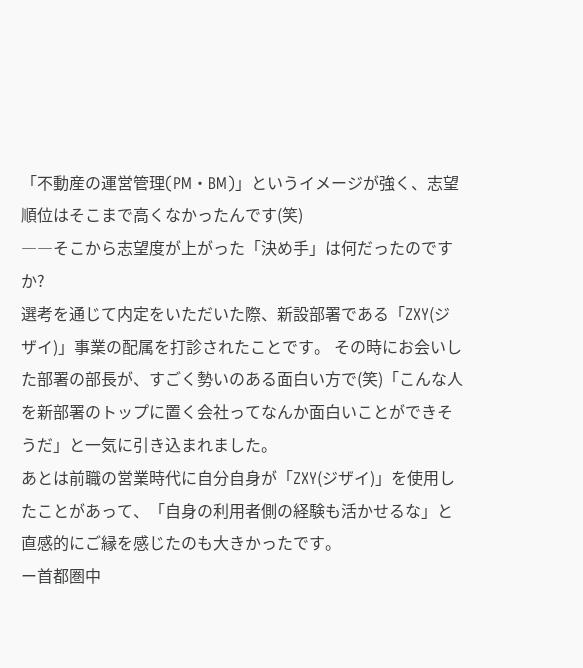「不動産の運営管理(PM・BM)」というイメージが強く、志望順位はそこまで高くなかったんです(笑)
――そこから志望度が上がった「決め手」は何だったのですか?
選考を通じて内定をいただいた際、新設部署である「ZXY(ジザイ)」事業の配属を打診されたことです。 その時にお会いした部署の部長が、すごく勢いのある面白い方で(笑)「こんな人を新部署のトップに置く会社ってなんか面白いことができそうだ」と一気に引き込まれました。
あとは前職の営業時代に自分自身が「ZXY(ジザイ)」を使用したことがあって、「自身の利用者側の経験も活かせるな」と直感的にご縁を感じたのも大きかったです。
ー首都圏中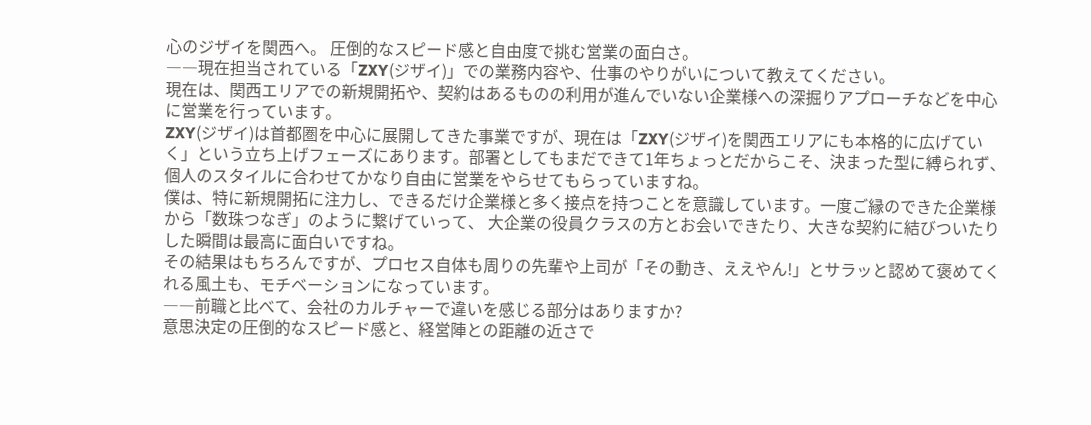心のジザイを関西へ。 圧倒的なスピード感と自由度で挑む営業の面白さ。
――現在担当されている「ZXY(ジザイ)」での業務内容や、仕事のやりがいについて教えてください。
現在は、関西エリアでの新規開拓や、契約はあるものの利用が進んでいない企業様への深掘りアプローチなどを中心に営業を行っています。
ZXY(ジザイ)は首都圏を中心に展開してきた事業ですが、現在は「ZXY(ジザイ)を関西エリアにも本格的に広げていく」という立ち上げフェーズにあります。部署としてもまだできて1年ちょっとだからこそ、決まった型に縛られず、個人のスタイルに合わせてかなり自由に営業をやらせてもらっていますね。
僕は、特に新規開拓に注力し、できるだけ企業様と多く接点を持つことを意識しています。一度ご縁のできた企業様から「数珠つなぎ」のように繋げていって、 大企業の役員クラスの方とお会いできたり、大きな契約に結びついたりした瞬間は最高に面白いですね。
その結果はもちろんですが、プロセス自体も周りの先輩や上司が「その動き、ええやん!」とサラッと認めて褒めてくれる風土も、モチベーションになっています。
――前職と比べて、会社のカルチャーで違いを感じる部分はありますか?
意思決定の圧倒的なスピード感と、経営陣との距離の近さで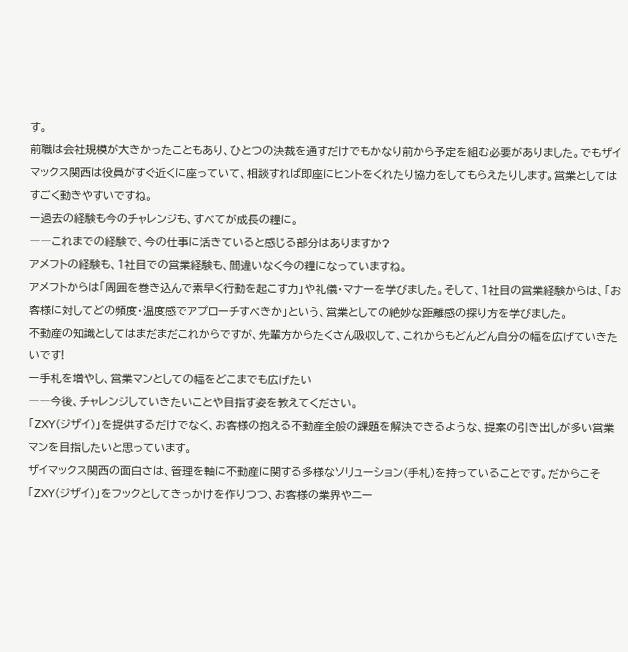す。
前職は会社規模が大きかったこともあり、ひとつの決裁を通すだけでもかなり前から予定を組む必要がありました。でもザイマックス関西は役員がすぐ近くに座っていて、相談すれば即座にヒントをくれたり協力をしてもらえたりします。営業としてはすごく動きやすいですね。
ー過去の経験も今のチャレンジも、すべてが成長の糧に。
――これまでの経験で、今の仕事に活きていると感じる部分はありますか?
アメフトの経験も、1社目での営業経験も、間違いなく今の糧になっていますね。
アメフトからは「周囲を巻き込んで素早く行動を起こす力」や礼儀・マナーを学びました。そして、1社目の営業経験からは、「お客様に対してどの頻度・温度感でアプローチすべきか」という、営業としての絶妙な距離感の探り方を学びました。
不動産の知識としてはまだまだこれからですが、先輩方からたくさん吸収して、これからもどんどん自分の幅を広げていきたいです!
ー手札を増やし、営業マンとしての幅をどこまでも広げたい
――今後、チャレンジしていきたいことや目指す姿を教えてください。
「ZXY(ジザイ)」を提供するだけでなく、お客様の抱える不動産全般の課題を解決できるような、提案の引き出しが多い営業マンを目指したいと思っています。
ザイマックス関西の面白さは、管理を軸に不動産に関する多様なソリューション(手札)を持っていることです。だからこそ「ZXY(ジザイ)」をフックとしてきっかけを作りつつ、お客様の業界やニー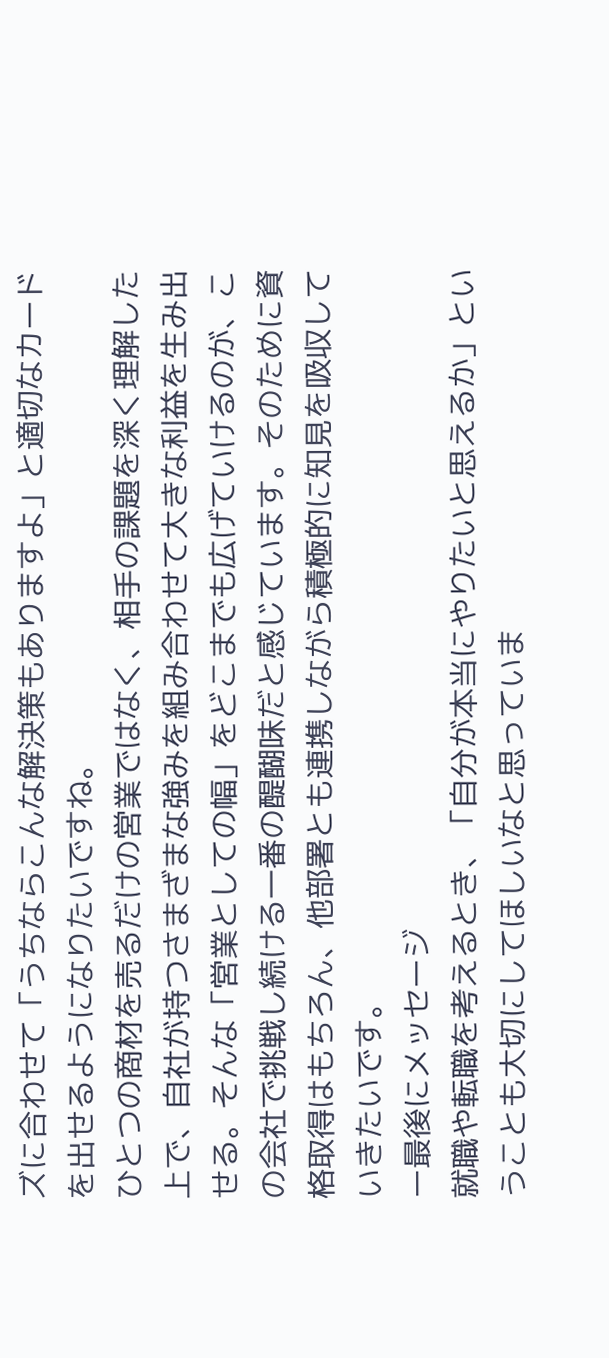ズに合わせて「うちならこんな解決策もありますよ」と適切なカードを出せるようになりたいですね。
ひとつの商材を売るだけの営業ではなく、相手の課題を深く理解した上で、自社が持つさまざまな強みを組み合わせて大きな利益を生み出せる。そんな「営業としての幅」をどこまでも広げていけるのが、この会社で挑戦し続ける一番の醍醐味だと感じています。そのために資格取得はもちろん、他部署とも連携しながら積極的に知見を吸収していきたいです。
ー最後にメッセージ
就職や転職を考えるとき、「自分が本当にやりたいと思えるか」ということも大切にしてほしいなと思っていま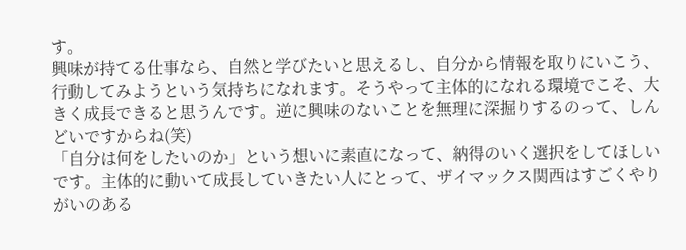す。
興味が持てる仕事なら、自然と学びたいと思えるし、自分から情報を取りにいこう、行動してみようという気持ちになれます。そうやって主体的になれる環境でこそ、大きく成長できると思うんです。逆に興味のないことを無理に深掘りするのって、しんどいですからね(笑)
「自分は何をしたいのか」という想いに素直になって、納得のいく選択をしてほしいです。主体的に動いて成長していきたい人にとって、ザイマックス関西はすごくやりがいのある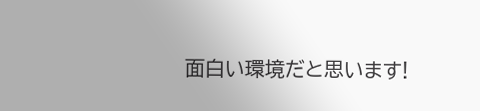面白い環境だと思います!